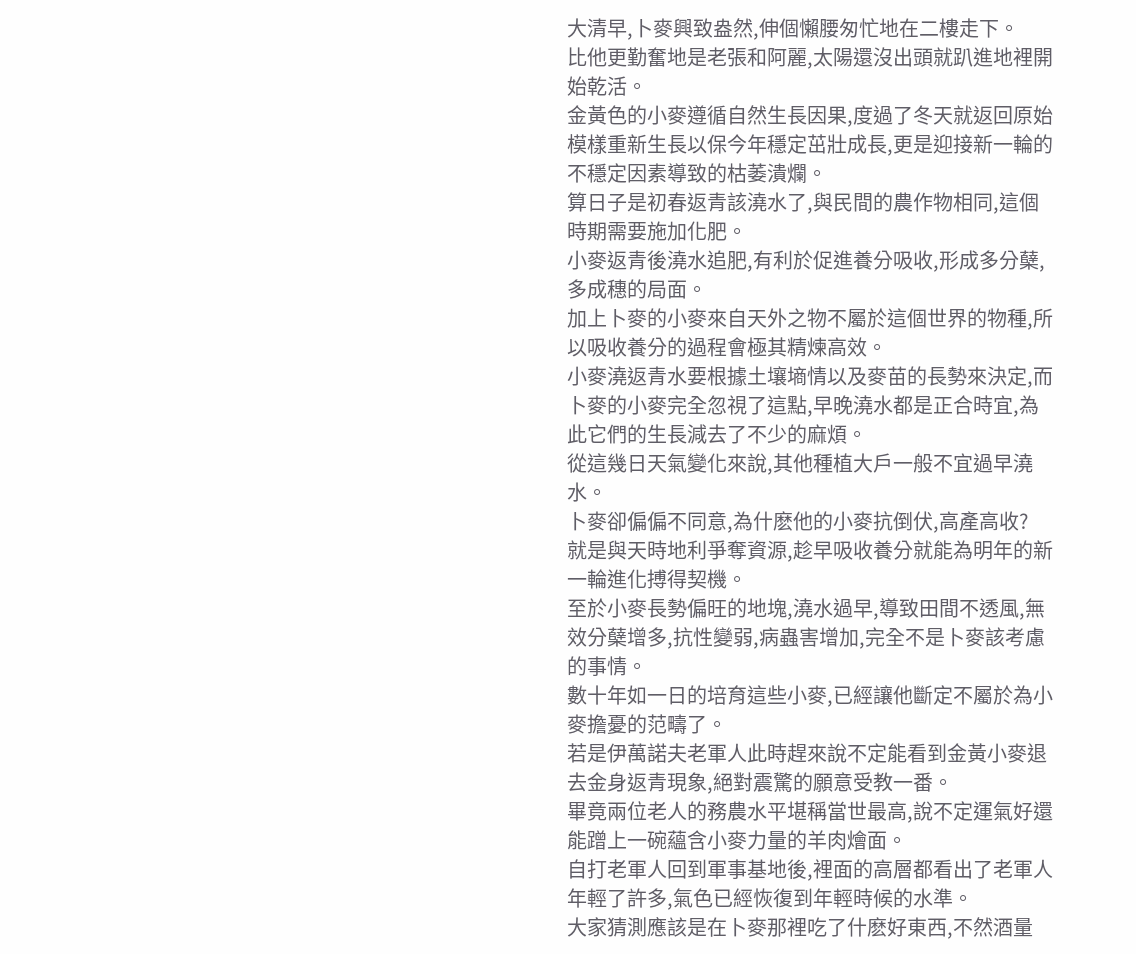大清早,卜麥興致盎然,伸個懶腰匆忙地在二樓走下。
比他更勤奮地是老張和阿麗,太陽還沒出頭就趴進地裡開始乾活。
金黃色的小麥遵循自然生長因果,度過了冬天就返回原始模樣重新生長以保今年穩定茁壯成長,更是迎接新一輪的不穩定因素導致的枯萎潰爛。
算日子是初春返青該澆水了,與民間的農作物相同,這個時期需要施加化肥。
小麥返青後澆水追肥,有利於促進養分吸收,形成多分蘖,多成穗的局面。
加上卜麥的小麥來自天外之物不屬於這個世界的物種,所以吸收養分的過程會極其精煉高效。
小麥澆返青水要根據土壤墒情以及麥苗的長勢來決定,而卜麥的小麥完全忽視了這點,早晚澆水都是正合時宜,為此它們的生長減去了不少的麻煩。
從這幾日天氣變化來說,其他種植大戶一般不宜過早澆水。
卜麥卻偏偏不同意,為什麽他的小麥抗倒伏,高產高收?
就是與天時地利爭奪資源,趁早吸收養分就能為明年的新一輪進化搏得契機。
至於小麥長勢偏旺的地塊,澆水過早,導致田間不透風,無效分蘖增多,抗性變弱,病蟲害增加,完全不是卜麥該考慮的事情。
數十年如一日的培育這些小麥,已經讓他斷定不屬於為小麥擔憂的范疇了。
若是伊萬諾夫老軍人此時趕來說不定能看到金黃小麥退去金身返青現象,絕對震驚的願意受教一番。
畢竟兩位老人的務農水平堪稱當世最高,說不定運氣好還能蹭上一碗蘊含小麥力量的羊肉燴面。
自打老軍人回到軍事基地後,裡面的高層都看出了老軍人年輕了許多,氣色已經恢復到年輕時候的水準。
大家猜測應該是在卜麥那裡吃了什麽好東西,不然酒量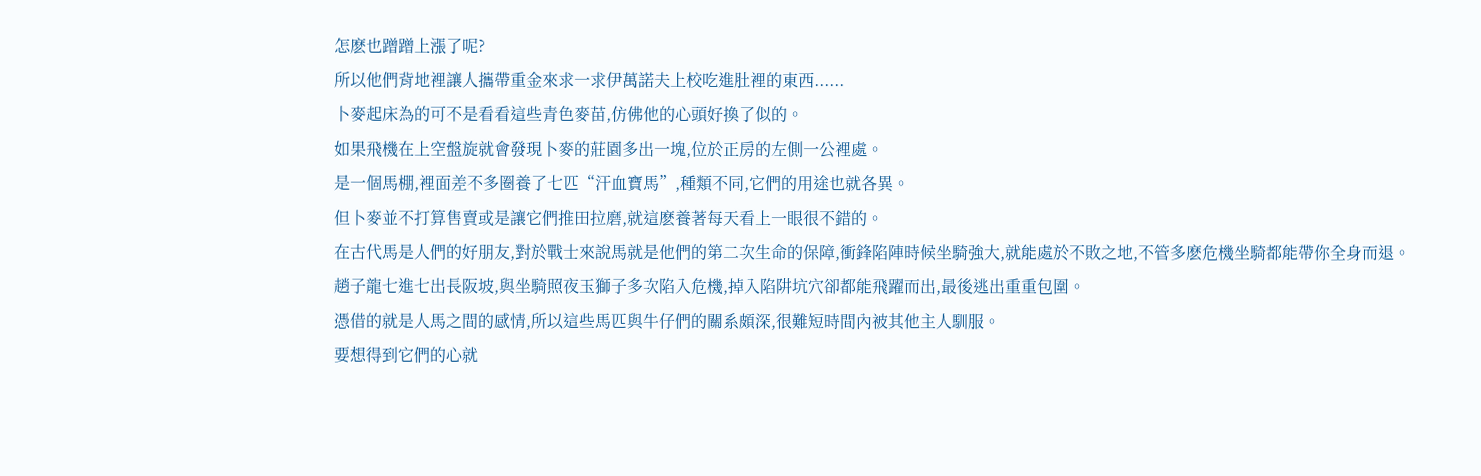怎麽也蹭蹭上漲了呢?
所以他們背地裡讓人攜帶重金來求一求伊萬諾夫上校吃進肚裡的東西......
卜麥起床為的可不是看看這些青色麥苗,仿佛他的心頭好換了似的。
如果飛機在上空盤旋就會發現卜麥的莊園多出一塊,位於正房的左側一公裡處。
是一個馬棚,裡面差不多圈養了七匹“汗血寶馬”,種類不同,它們的用途也就各異。
但卜麥並不打算售賣或是讓它們推田拉磨,就這麽養著每天看上一眼很不錯的。
在古代馬是人們的好朋友,對於戰士來說馬就是他們的第二次生命的保障,衝鋒陷陣時候坐騎強大,就能處於不敗之地,不管多麽危機坐騎都能帶你全身而退。
趙子龍七進七出長阪坡,與坐騎照夜玉獅子多次陷入危機,掉入陷阱坑穴卻都能飛躍而出,最後逃出重重包圍。
憑借的就是人馬之間的感情,所以這些馬匹與牛仔們的關系頗深,很難短時間內被其他主人馴服。
要想得到它們的心就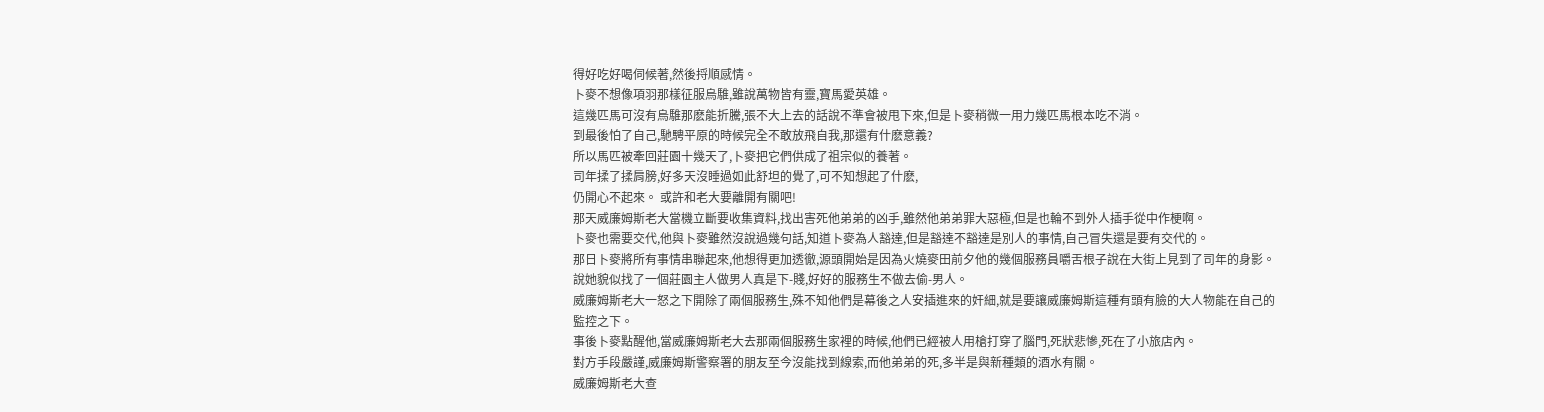得好吃好喝伺候著,然後捋順感情。
卜麥不想像項羽那樣征服烏騅,雖說萬物皆有靈,寶馬愛英雄。
這幾匹馬可沒有烏騅那麽能折騰,張不大上去的話說不準會被甩下來,但是卜麥稍微一用力幾匹馬根本吃不消。
到最後怕了自己,馳騁平原的時候完全不敢放飛自我,那還有什麽意義?
所以馬匹被牽回莊園十幾天了,卜麥把它們供成了祖宗似的養著。
司年揉了揉肩膀,好多天沒睡過如此舒坦的覺了,可不知想起了什麽,
仍開心不起來。 或許和老大要離開有關吧!
那天威廉姆斯老大當機立斷要收集資料,找出害死他弟弟的凶手,雖然他弟弟罪大惡極,但是也輪不到外人插手從中作梗啊。
卜麥也需要交代,他與卜麥雖然沒說過幾句話,知道卜麥為人豁達,但是豁達不豁達是別人的事情,自己冒失還是要有交代的。
那日卜麥將所有事情串聯起來,他想得更加透徹,源頭開始是因為火燒麥田前夕他的幾個服務員嚼舌根子說在大街上見到了司年的身影。
說她貌似找了一個莊園主人做男人真是下-賤,好好的服務生不做去偷-男人。
威廉姆斯老大一怒之下開除了兩個服務生,殊不知他們是幕後之人安插進來的奸細,就是要讓威廉姆斯這種有頭有臉的大人物能在自己的監控之下。
事後卜麥點醒他,當威廉姆斯老大去那兩個服務生家裡的時候,他們已經被人用槍打穿了腦門,死狀悲慘,死在了小旅店內。
對方手段嚴謹,威廉姆斯警察署的朋友至今沒能找到線索,而他弟弟的死,多半是與新種類的酒水有關。
威廉姆斯老大查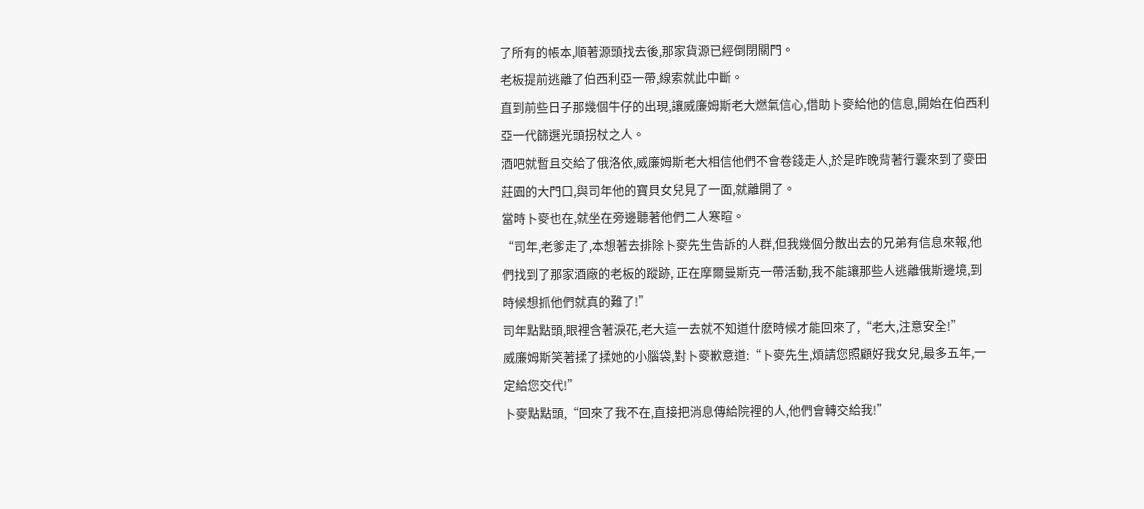了所有的帳本,順著源頭找去後,那家貨源已經倒閉關門。
老板提前逃離了伯西利亞一帶,線索就此中斷。
直到前些日子那幾個牛仔的出現,讓威廉姆斯老大燃氣信心,借助卜麥給他的信息,開始在伯西利亞一代篩選光頭拐杖之人。
酒吧就暫且交給了俄洛依,威廉姆斯老大相信他們不會卷錢走人,於是昨晚背著行囊來到了麥田莊園的大門口,與司年他的寶貝女兒見了一面,就離開了。
當時卜麥也在,就坐在旁邊聽著他們二人寒暄。
“司年,老爹走了,本想著去排除卜麥先生告訴的人群,但我幾個分散出去的兄弟有信息來報,他們找到了那家酒廠的老板的蹤跡, 正在摩爾曼斯克一帶活動,我不能讓那些人逃離俄斯邊境,到時候想抓他們就真的難了!”
司年點點頭,眼裡含著淚花,老大這一去就不知道什麽時候才能回來了,“老大,注意安全!”
威廉姆斯笑著揉了揉她的小腦袋,對卜麥歉意道:“卜麥先生,煩請您照顧好我女兒,最多五年,一定給您交代!”
卜麥點點頭,“回來了我不在,直接把消息傳給院裡的人,他們會轉交給我!”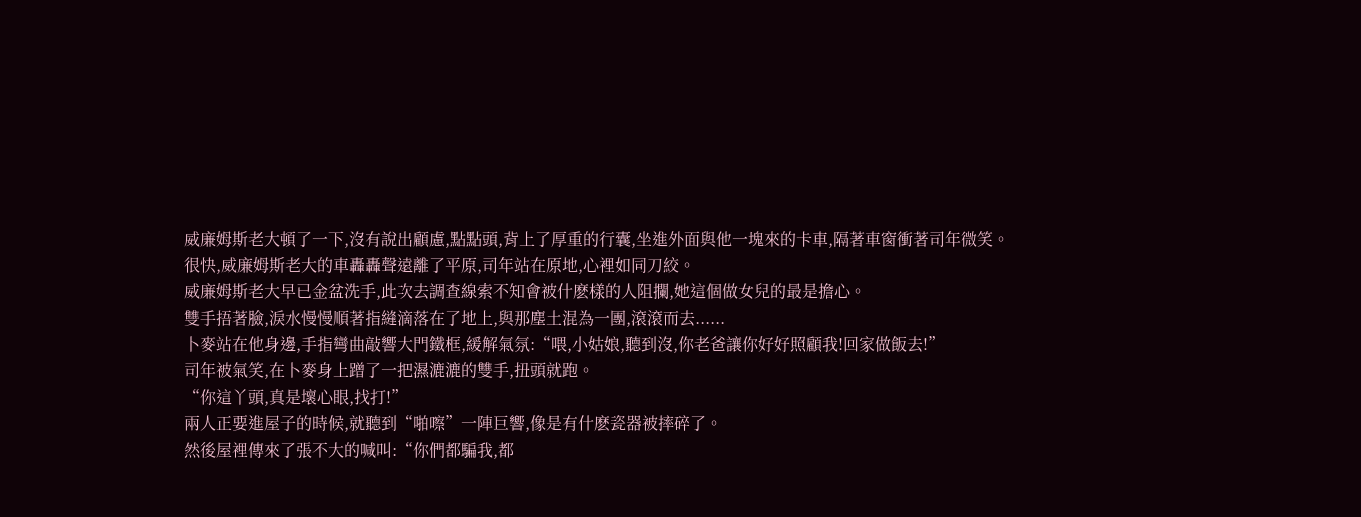威廉姆斯老大頓了一下,沒有說出顧慮,點點頭,背上了厚重的行囊,坐進外面與他一塊來的卡車,隔著車窗衝著司年微笑。
很快,威廉姆斯老大的車轟轟聲遠離了平原,司年站在原地,心裡如同刀絞。
威廉姆斯老大早已金盆洗手,此次去調查線索不知會被什麽樣的人阻攔,她這個做女兒的最是擔心。
雙手捂著臉,淚水慢慢順著指縫滴落在了地上,與那塵土混為一團,滾滾而去......
卜麥站在他身邊,手指彎曲敲響大門鐵框,緩解氣氛:“喂,小姑娘,聽到沒,你老爸讓你好好照顧我!回家做飯去!”
司年被氣笑,在卜麥身上蹭了一把濕漉漉的雙手,扭頭就跑。
“你這丫頭,真是壞心眼,找打!”
兩人正要進屋子的時候,就聽到“啪嚓”一陣巨響,像是有什麽瓷器被摔碎了。
然後屋裡傳來了張不大的喊叫:“你們都騙我,都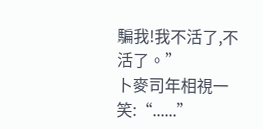騙我!我不活了,不活了。”
卜麥司年相視一笑:“......”